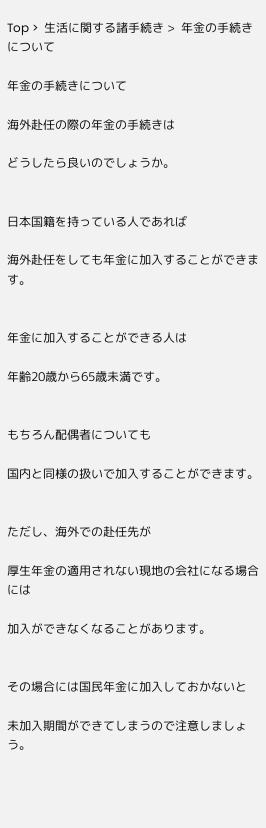Top >  生活に関する諸手続き >  年金の手続きについて

年金の手続きについて

海外赴任の際の年金の手続きは

どうしたら良いのでしょうか。


日本国籍を持っている人であれば

海外赴任をしても年金に加入することができます。


年金に加入することができる人は

年齢20歳から65歳未満です。


もちろん配偶者についても

国内と同様の扱いで加入することができます。


ただし、海外での赴任先が

厚生年金の適用されない現地の会社になる場合には

加入ができなくなることがあります。


その場合には国民年金に加入しておかないと

未加入期間ができてしまうので注意しましょう。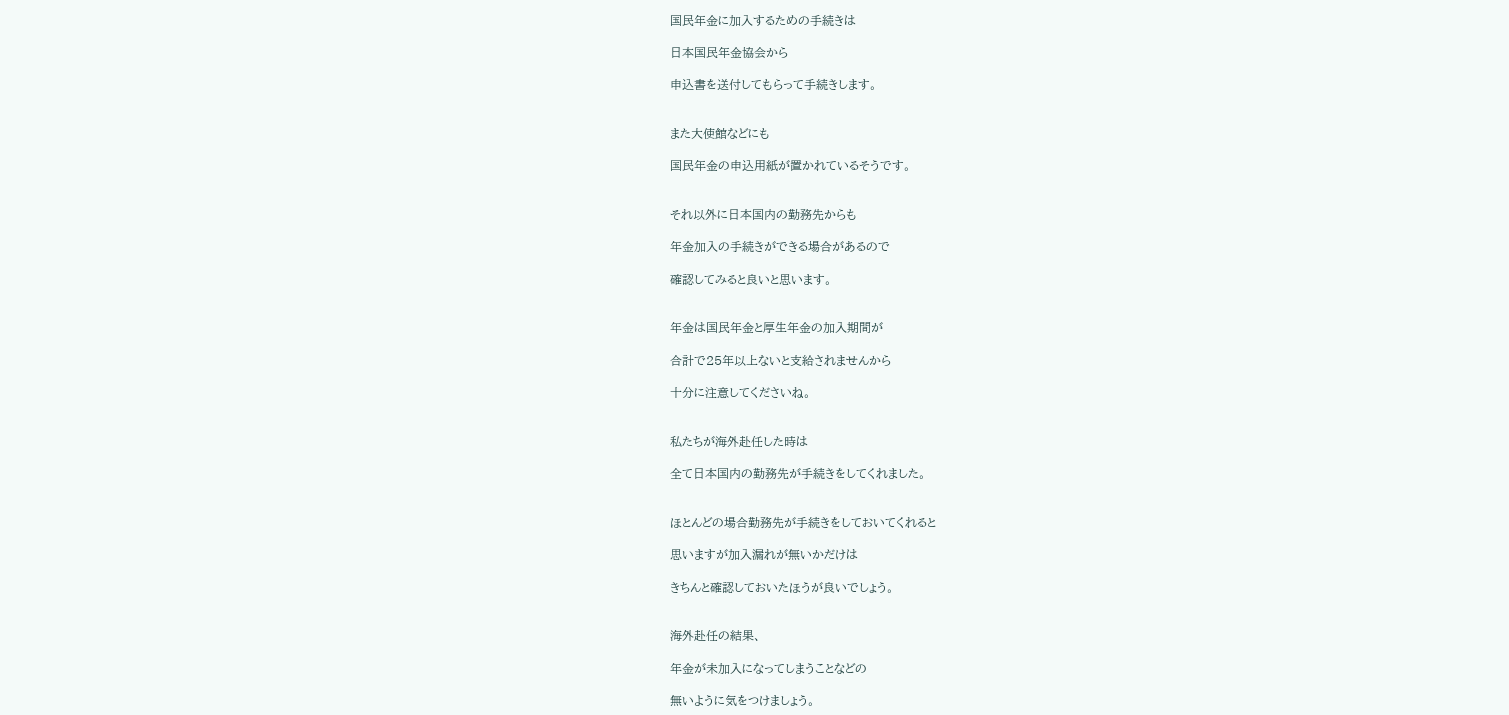国民年金に加入するための手続きは

日本国民年金協会から

申込書を送付してもらって手続きします。


また大使館などにも

国民年金の申込用紙が置かれているそうです。


それ以外に日本国内の勤務先からも

年金加入の手続きができる場合があるので

確認してみると良いと思います。


年金は国民年金と厚生年金の加入期間が

合計で25年以上ないと支給されませんから

十分に注意してくださいね。


私たちが海外赴任した時は

全て日本国内の勤務先が手続きをしてくれました。


ほとんどの場合勤務先が手続きをしておいてくれると

思いますが加入漏れが無いかだけは

きちんと確認しておいたほうが良いでしょう。


海外赴任の結果、

年金が未加入になってしまうことなどの

無いように気をつけましょう。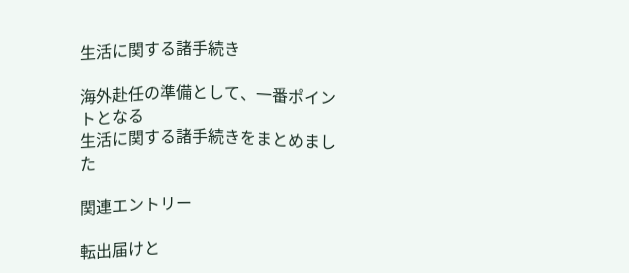生活に関する諸手続き

海外赴任の準備として、一番ポイントとなる
生活に関する諸手続きをまとめました

関連エントリー

転出届けと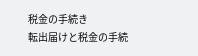税金の手続き
転出届けと税金の手続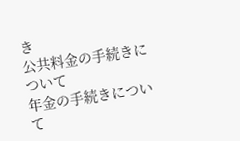き
公共料金の手続きについて
年金の手続きについて